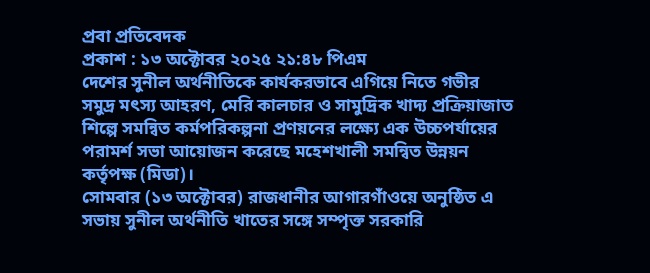প্রবা প্রতিবেদক
প্রকাশ : ১৩ অক্টোবর ২০২৫ ২১:৪৮ পিএম
দেশের সুনীল অর্থনীতিকে কার্যকরভাবে এগিয়ে নিতে গভীর সমুদ্র মৎস্য আহরণ, মেরি কালচার ও সামুদ্রিক খাদ্য প্রক্রিয়াজাত শিল্পে সমন্বিত কর্মপরিকল্পনা প্রণয়নের লক্ষ্যে এক উচ্চপর্যায়ের পরামর্শ সভা আয়োজন করেছে মহেশখালী সমন্বিত উন্নয়ন কর্তৃপক্ষ (মিডা)।
সোমবার (১৩ অক্টোবর) রাজধানীর আগারগাঁওয়ে অনুষ্ঠিত এ সভায় সুনীল অর্থনীতি খাতের সঙ্গে সম্পৃক্ত সরকারি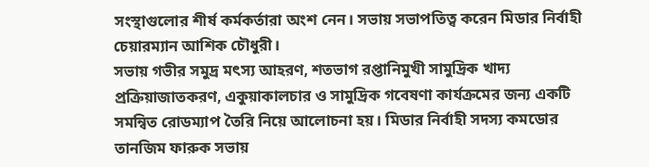সংস্থাগুলোর শীর্ষ কর্মকর্তারা অংশ নেন। সভায় সভাপতিত্ব করেন মিডার নির্বাহী চেয়ারম্যান আশিক চৌধুরী।
সভায় গভীর সমুদ্র মৎস্য আহরণ, শতভাগ রপ্তানিমুখী সামুদ্রিক খাদ্য প্রক্রিয়াজাতকরণ, একুয়াকালচার ও সামুদ্রিক গবেষণা কার্যক্রমের জন্য একটি সমন্বিত রোডম্যাপ তৈরি নিয়ে আলোচনা হয়। মিডার নির্বাহী সদস্য কমডোর তানজিম ফারুক সভায়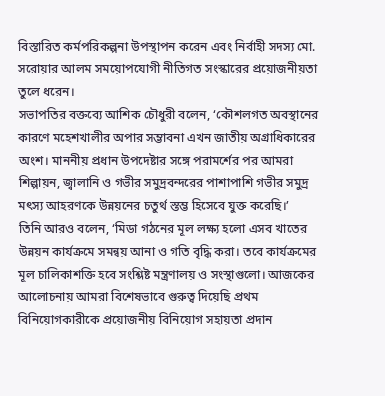বিস্তারিত কর্মপরিকল্পনা উপস্থাপন করেন এবং নির্বাহী সদস্য মো. সরোয়ার আলম সময়োপযোগী নীতিগত সংস্কারের প্রয়োজনীয়তা তুলে ধরেন।
সভাপতির বক্তব্যে আশিক চৌধুরী বলেন, ‘কৌশলগত অবস্থানের কারণে মহেশখালীর অপার সম্ভাবনা এখন জাতীয় অগ্রাধিকারের অংশ। মাননীয় প্রধান উপদেষ্টার সঙ্গে পরামর্শের পর আমরা শিল্পায়ন, জ্বালানি ও গভীর সমুদ্রবন্দরের পাশাপাশি গভীর সমুদ্র মৎস্য আহরণকে উন্নয়নের চতুর্থ স্তম্ভ হিসেবে যুক্ত করেছি।’
তিনি আরও বলেন, ‘মিডা গঠনের মূল লক্ষ্য হলো এসব খাতের উন্নয়ন কার্যক্রমে সমন্বয় আনা ও গতি বৃদ্ধি করা। তবে কার্যক্রমের মূল চালিকাশক্তি হবে সংশ্লিষ্ট মন্ত্রণালয় ও সংস্থাগুলো। আজকের আলোচনায় আমরা বিশেষভাবে গুরুত্ব দিয়েছি প্রথম বিনিয়োগকারীকে প্রয়োজনীয় বিনিয়োগ সহায়তা প্রদান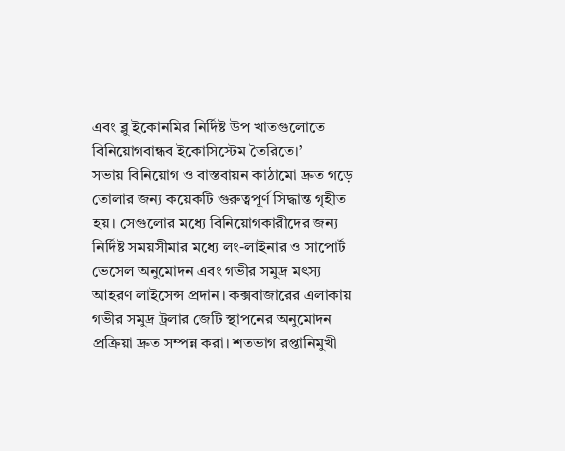এবং ব্লু ইকোনমির নির্দিষ্ট উপ খাতগুলোতে বিনিয়োগবান্ধব ইকোসিস্টেম তৈরিতে।’
সভায় বিনিয়োগ ও বাস্তবায়ন কাঠামো দ্রুত গড়ে তোলার জন্য কয়েকটি গুরুত্বপূর্ণ সিদ্ধান্ত গৃহীত হয়। সেগুলোর মধ্যে বিনিয়োগকারীদের জন্য নির্দিষ্ট সময়সীমার মধ্যে লং-লাইনার ও সাপোর্ট ভেসেল অনুমোদন এবং গভীর সমুদ্র মৎস্য আহরণ লাইসেন্স প্রদান। কক্সবাজারের এলাকায় গভীর সমুদ্র ট্রলার জেটি স্থাপনের অনুমোদন প্রক্রিয়া দ্রুত সম্পন্ন করা। শতভাগ রপ্তানিমুখী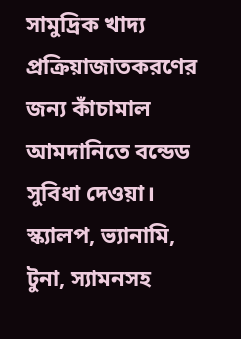সামুদ্রিক খাদ্য প্রক্রিয়াজাতকরণের জন্য কাঁচামাল আমদানিতে বন্ডেড সুবিধা দেওয়া। স্ক্যালপ, ভ্যানামি, টুনা, স্যামনসহ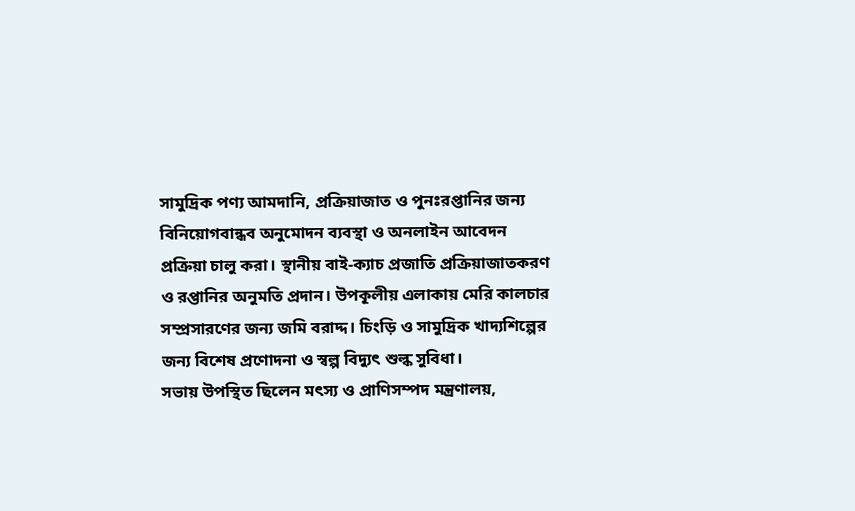সামুদ্রিক পণ্য আমদানি, প্রক্রিয়াজাত ও পুনঃরপ্তানির জন্য বিনিয়োগবান্ধব অনুমোদন ব্যবস্থা ও অনলাইন আবেদন প্রক্রিয়া চালু করা। স্থানীয় বাই-ক্যাচ প্রজাতি প্রক্রিয়াজাতকরণ ও রপ্তানির অনুমতি প্রদান। উপকূলীয় এলাকায় মেরি কালচার সম্প্রসারণের জন্য জমি বরাদ্দ। চিংড়ি ও সামুদ্রিক খাদ্যশিল্পের জন্য বিশেষ প্রণোদনা ও স্বল্প বিদ্যুৎ শুল্ক সুবিধা।
সভায় উপস্থিত ছিলেন মৎস্য ও প্রাণিসম্পদ মন্ত্রণালয়,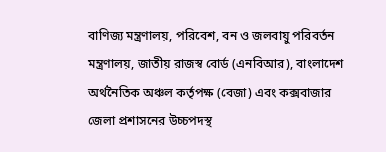বাণিজ্য মন্ত্রণালয়, পরিবেশ, বন ও জলবায়ু পরিবর্তন মন্ত্রণালয়, জাতীয় রাজস্ব বোর্ড (এনবিআর), বাংলাদেশ অর্থনৈতিক অঞ্চল কর্তৃপক্ষ (বেজা) এবং কক্সবাজার জেলা প্রশাসনের উচ্চপদস্থ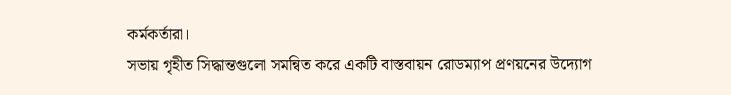কর্মকর্তারা।
সভায় গৃহীত সিদ্ধান্তগুলো সমন্বিত করে একটি বাস্তবায়ন রোডম্যাপ প্রণয়নের উদ্যোগ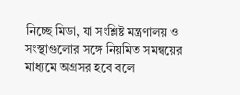নিচ্ছে মিডা, যা সংশ্লিষ্ট মন্ত্রণালয় ও সংস্থাগুলোর সঙ্গে নিয়মিত সমন্বয়ের মাধ্যমে অগ্রসর হবে বলে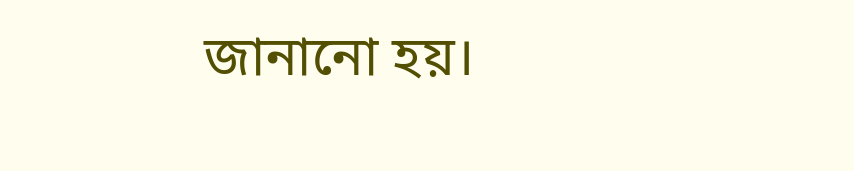জানানো হয়।